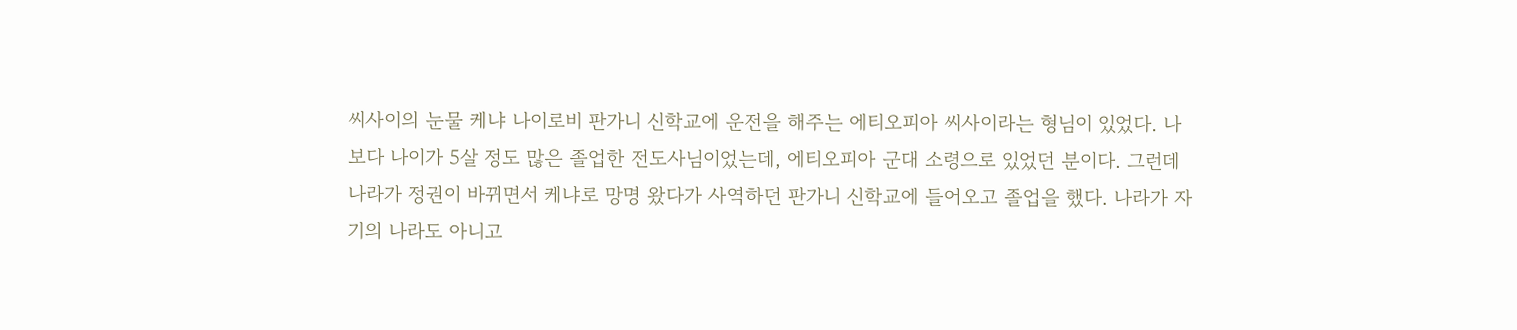씨사이의 눈물 케냐 나이로비 판가니 신학교에 운전을 해주는 에티오피아 씨사이라는 형님이 있었다. 나보다 나이가 5살 정도 많은 졸업한 전도사님이었는데, 에티오피아 군대 소령으로 있었던 분이다. 그런데 나라가 정권이 바뀌면서 케냐로 망명 왔다가 사역하던 판가니 신학교에 들어오고 졸업을 했다. 나라가 자기의 나라도 아니고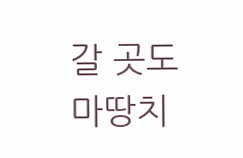갈 곳도 마땅치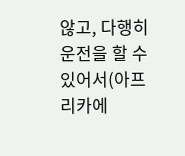않고, 다행히 운전을 할 수 있어서(아프리카에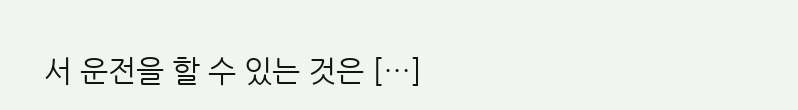서 운전을 할 수 있는 것은 […]